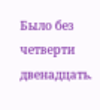Было без четверти двенадцать.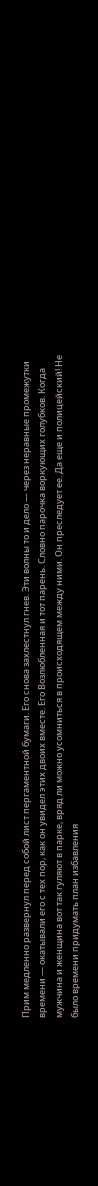Прим медленно развернул перед собой лист пергаментной бумаги. Его снова захлестнул гнев. Эти волны то и дело — через неравные промежутки времени — окатывали его с тех пор, как он увидел этих двоих вместе. Его Возлюбленная и тот парень. Словно парочка воркующих голубков. Когда мужчина и женщина вот так гуляют в парке, вряд ли можно усомниться в происходящем между ними. Он преследует ее. Да еще и полицейский! Не было времени придумать план избавления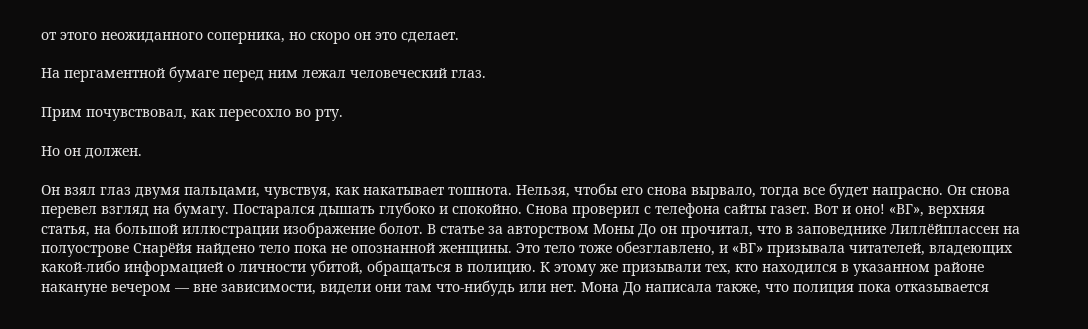от этого неожиданного соперника, но скоро он это сделает.

На пергаментной бумаге перед ним лежал человеческий глаз.

Прим почувствовал, как пересохло во рту.

Но он должен.

Он взял глаз двумя пальцами, чувствуя, как накатывает тошнота. Нельзя, чтобы его снова вырвало, тогда все будет напрасно. Он снова перевел взгляд на бумагу. Постарался дышать глубоко и спокойно. Снова проверил с телефона сайты газет. Вот и оно! «ВГ», верхняя статья, на большой иллюстрации изображение болот. В статье за авторством Моны До он прочитал, что в заповеднике Лиллёйплассен на полуострове Снарёйя найдено тело пока не опознанной женщины. Это тело тоже обезглавлено, и «ВГ» призывала читателей, владеющих какой-либо информацией о личности убитой, обращаться в полицию. К этому же призывали тех, кто находился в указанном районе накануне вечером — вне зависимости, видели они там что-нибудь или нет. Мона До написала также, что полиция пока отказывается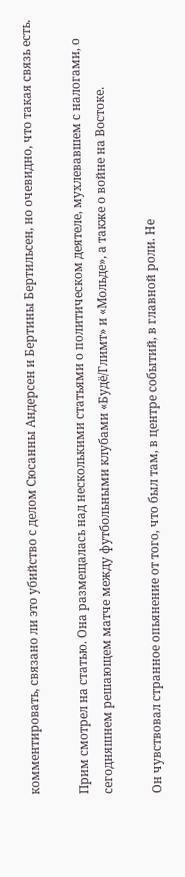комментировать, связано ли это убийство с делом Сюсанны Андерсен и Бертины Бертильсен, но очевидно, что такая связь есть.

Прим смотрел на статью. Она размещалась над несколькими статьями о политическом деятеле, мухлевавшем с налогами, о сегодняшнем решающем матче между футбольными клубами «Будё/Глимт» и «Мольде», а также о войне на Востоке.

Он чувствовал странное опьянение от того, что был там, в центре событий, в главной роли. Не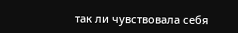так ли чувствовала себя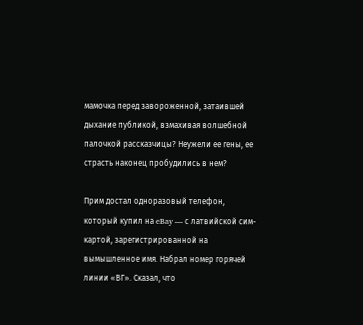мамочка перед завороженной, затаившей дыхание публикой, взмахивая волшебной палочкой рассказчицы? Неужели ее гены, ее страсть наконец пробудились в нем?

Прим достал одноразовый телефон, который купил на eBay — с латвийской сим-картой, зарегистрированной на вымышленное имя. Набрал номер горячей линии «ВГ». Сказал, что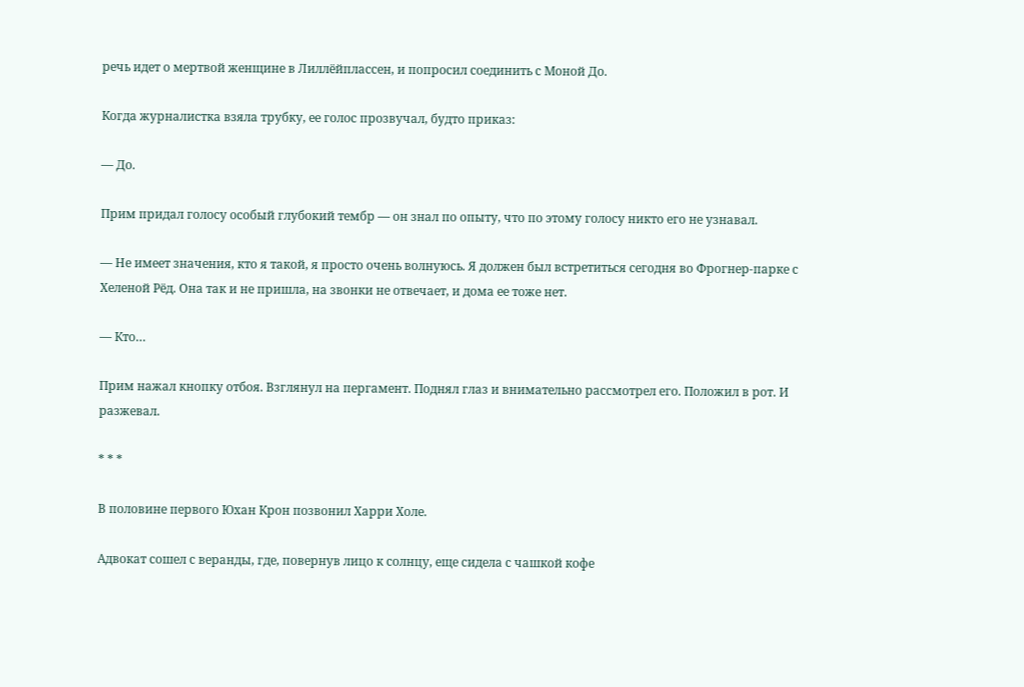речь идет о мертвой женщине в Лиллёйплассен, и попросил соединить с Моной До.

Когда журналистка взяла трубку, ее голос прозвучал, будто приказ:

— До.

Прим придал голосу особый глубокий тембр — он знал по опыту, что по этому голосу никто его не узнавал.

— Не имеет значения, кто я такой, я просто очень волнуюсь. Я должен был встретиться сегодня во Фрогнер-парке с Хеленой Рёд. Она так и не пришла, на звонки не отвечает, и дома ее тоже нет.

— Кто…

Прим нажал кнопку отбоя. Взглянул на пергамент. Поднял глаз и внимательно рассмотрел его. Положил в рот. И разжевал.

* * *

В половине первого Юхан Крон позвонил Харри Холе.

Адвокат сошел с веранды, где, повернув лицо к солнцу, еще сидела с чашкой кофе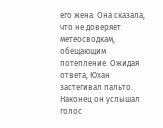его жена. Она сказала, что не доверяет метеосводкам, обещающим потепление. Ожидая ответа, Юхан застегивал пальто. Наконец он услышал голос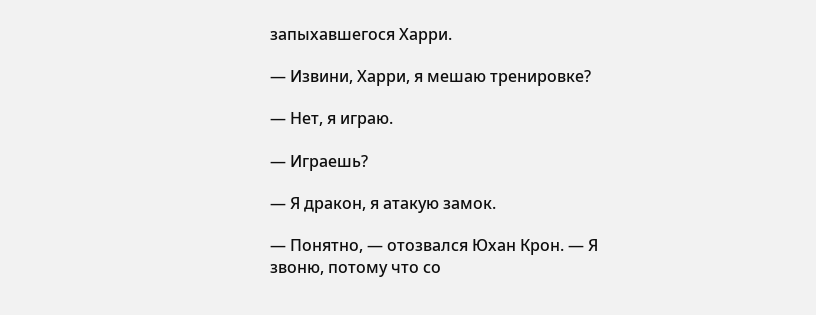запыхавшегося Харри.

— Извини, Харри, я мешаю тренировке?

— Нет, я играю.

— Играешь?

— Я дракон, я атакую замок.

— Понятно, — отозвался Юхан Крон. — Я звоню, потому что со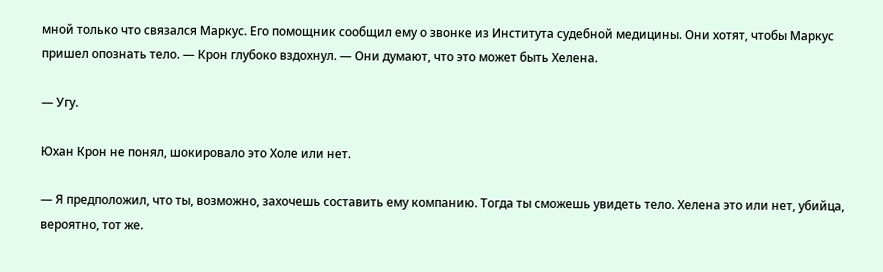мной только что связался Маркус. Его помощник сообщил ему о звонке из Института судебной медицины. Они хотят, чтобы Маркус пришел опознать тело. — Крон глубоко вздохнул. — Они думают, что это может быть Хелена.

— Угу.

Юхан Крон не понял, шокировало это Холе или нет.

— Я предположил, что ты, возможно, захочешь составить ему компанию. Тогда ты сможешь увидеть тело. Хелена это или нет, убийца, вероятно, тот же.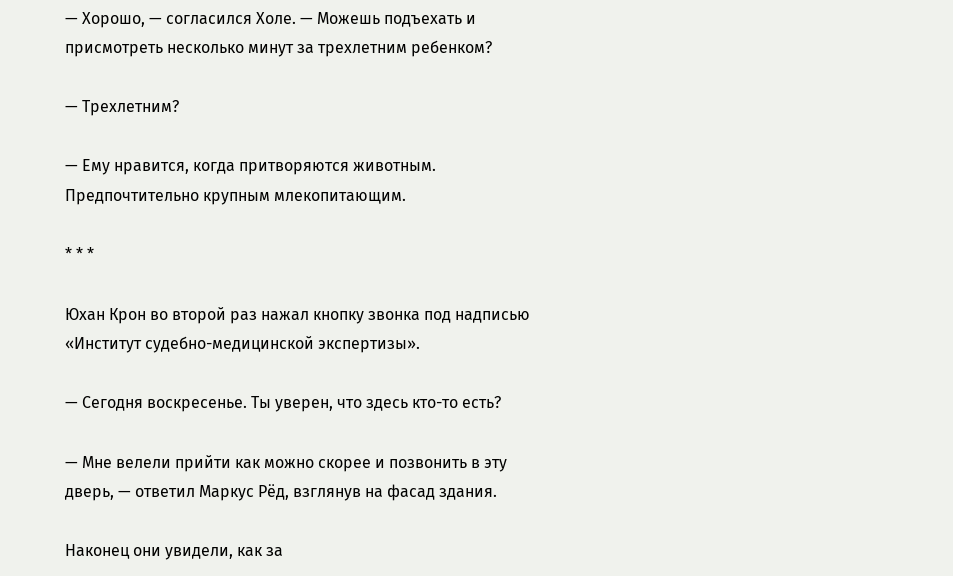— Хорошо, — согласился Холе. — Можешь подъехать и присмотреть несколько минут за трехлетним ребенком?

— Трехлетним?

— Ему нравится, когда притворяются животным. Предпочтительно крупным млекопитающим.

* * *

Юхан Крон во второй раз нажал кнопку звонка под надписью «Институт судебно-медицинской экспертизы».

— Сегодня воскресенье. Ты уверен, что здесь кто-то есть?

— Мне велели прийти как можно скорее и позвонить в эту дверь, — ответил Маркус Рёд, взглянув на фасад здания.

Наконец они увидели, как за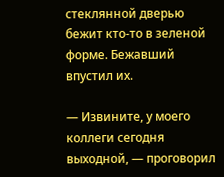стеклянной дверью бежит кто-то в зеленой форме. Бежавший впустил их.

— Извините, у моего коллеги сегодня выходной, — проговорил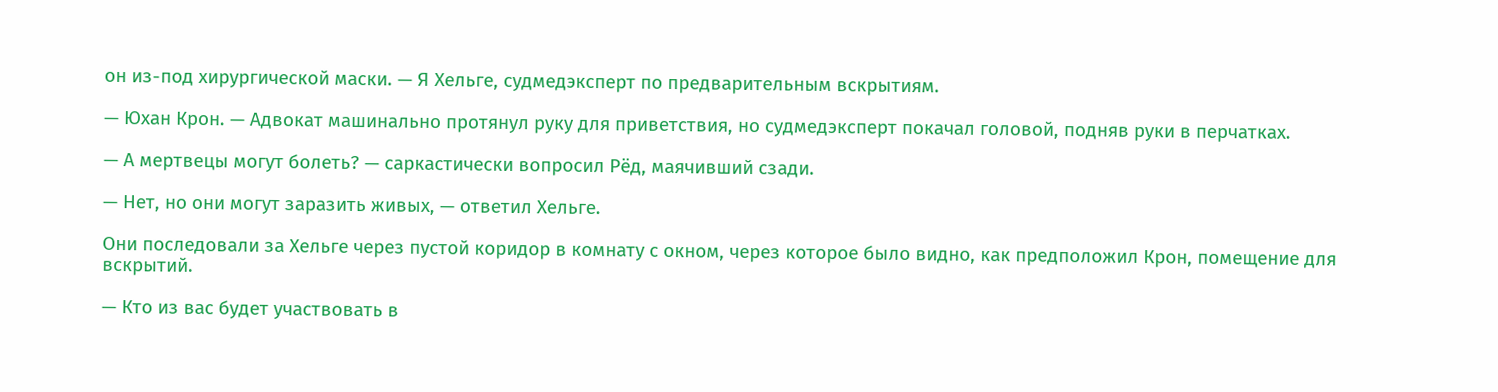он из-под хирургической маски. — Я Хельге, судмедэксперт по предварительным вскрытиям.

— Юхан Крон. — Адвокат машинально протянул руку для приветствия, но судмедэксперт покачал головой, подняв руки в перчатках.

— А мертвецы могут болеть? — саркастически вопросил Рёд, маячивший сзади.

— Нет, но они могут заразить живых, — ответил Хельге.

Они последовали за Хельге через пустой коридор в комнату с окном, через которое было видно, как предположил Крон, помещение для вскрытий.

— Кто из вас будет участвовать в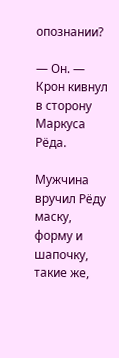опознании?

— Он. — Крон кивнул в сторону Маркуса Рёда.

Мужчина вручил Рёду маску, форму и шапочку, такие же,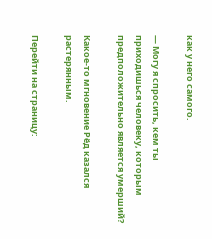как у него самого.

— Могу я спросить, кем ты приходишься человеку, которым предположительно является умерший?

Какое-то мгновение Рёд казался растерянным.

Перейти на страницу: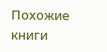Похожие книги